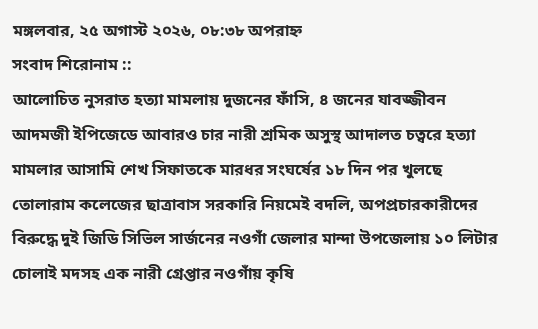মঙ্গলবার, ২৫ অগাস্ট ২০২৬, ০৮:৩৮ অপরাহ্ন
সংবাদ শিরোনাম ::
আলোচিত নুসরাত হত্যা মামলায় দুজনের ফাঁসি, ৪ জনের যাবজ্জীবন আদমজী ইপিজেডে আবারও চার নারী শ্রমিক অসুস্থ আদালত চত্বরে হত্যা মামলার আসামি শেখ সিফাতকে মারধর সংঘর্ষের ১৮ দিন পর খুলছে তোলারাম কলেজের ছাত্রাবাস সরকারি নিয়মেই বদলি, অপপ্রচারকারীদের বিরুদ্ধে দুই জিডি সিভিল সার্জনের নওগাঁ জেলার মান্দা উপজেলায় ১০ লিটার চোলাই মদসহ এক নারী গ্রেপ্তার নওগাঁয় কৃষি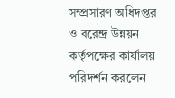সম্প্রসারণ অধিদপ্তর ও বরেন্দ্র উন্নয়ন কর্তৃপক্ষের কার্যালয় পরিদর্শন করলেন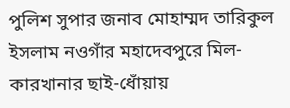পুলিশ সুপার জনাব মোহাম্মদ তারিকুল ইসলাম নওগাঁর মহাদেবপুরে মিল-কারখানার ছাই-ধোঁয়ায়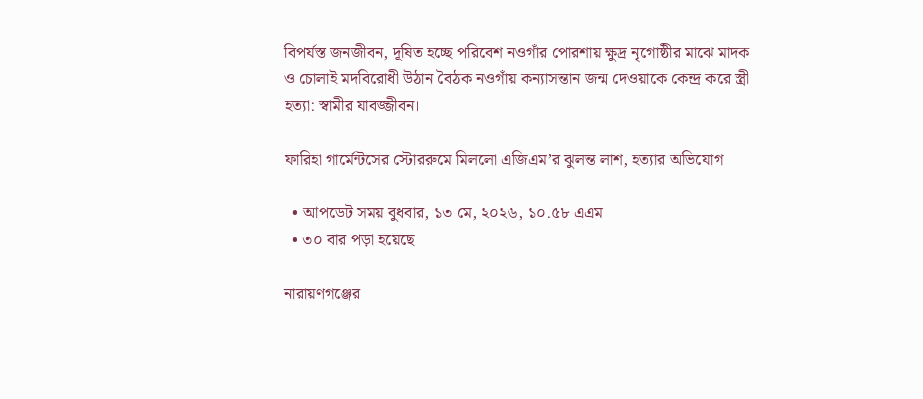বিপর্যস্ত জনজীবন, দূষিত হচ্ছে পরিবেশ নওগাঁর পোরশায় ক্ষুদ্র নৃগোষ্ঠীর মাঝে মাদক ও চোলাই মদবিরোধী উঠান বৈঠক নওগাঁয় কন্যাসন্তান জন্ম দেওয়াকে কেন্দ্র করে স্ত্রী হত্যা: স্বামীর যাবজ্জীবন।

ফারিহা গার্মেন্টসের স্টোররুমে মিললো এজিএম’র ঝুলন্ত লাশ, হত্যার অভিযোগ

  • আপডেট সময় বুধবার, ১৩ মে, ২০২৬, ১০.৫৮ এএম
  • ৩০ বার পড়া হয়েছে

নারায়ণগঞ্জের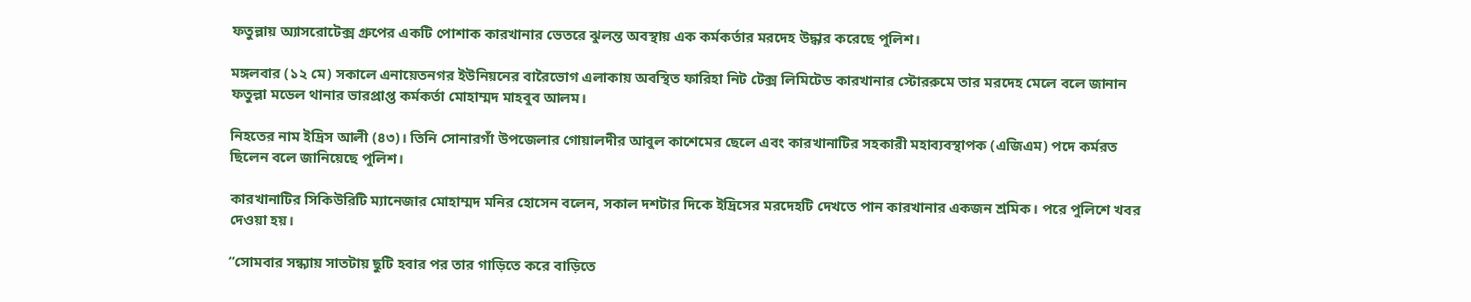ফতুল্লায় অ্যাসরোটেক্স গ্রুপের একটি পোশাক কারখানার ভেতরে ঝুলন্ত অবস্থায় এক কর্মকর্তার মরদেহ উদ্ধার করেছে পুলিশ।

মঙ্গলবার (১২ মে) সকালে এনায়েতনগর ইউনিয়নের বারৈভোগ এলাকায় অবস্থিত ফারিহা নিট টেক্স লিমিটেড কারখানার স্টোররুমে তার মরদেহ মেলে বলে জানান ফতুল্লা মডেল থানার ভারপ্রাপ্ত কর্মকর্তা মোহাম্মদ মাহবুব আলম।

নিহতের নাম ইদ্রিস আলী (৪৩)। তিনি সোনারগাঁ উপজেলার গোয়ালদীর আবুল কাশেমের ছেলে এবং কারখানাটির সহকারী মহাব্যবস্থাপক (এজিএম) পদে কর্মরত ছিলেন বলে জানিয়েছে পুলিশ।

কারখানাটির সিকিউরিটি ম্যানেজার মোহাম্মদ মনির হোসেন বলেন, সকাল দশটার দিকে ইদ্রিসের মরদেহটি দেখতে পান কারখানার একজন শ্রমিক। পরে পুলিশে খবর দেওয়া হয়।

“সোমবার সন্ধ্যায় সাতটায় ছুটি হবার পর তার গাড়িতে করে বাড়িতে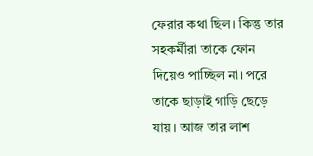ফেরার কথা ছিল। কিন্তু তার সহকর্মীরা তাকে ফোন দিয়েও পাচ্ছিল না। পরে তাকে ছাড়াই গাড়ি ছেড়ে যায়। আজ তার লাশ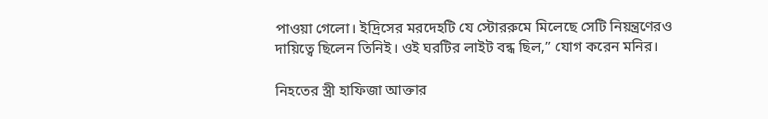পাওয়া গেলো। ইদ্রিসের মরদেহটি যে স্টোররুমে মিলেছে সেটি নিয়ন্ত্রণেরও দায়িত্বে ছিলেন তিনিই। ওই ঘরটির লাইট বন্ধ ছিল,” যোগ করেন মনির।

নিহতের স্ত্রী হাফিজা আক্তার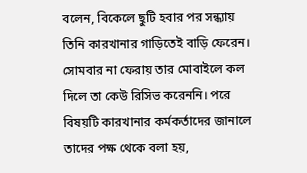বলেন, বিকেলে ছুটি হবার পর সন্ধ্যায় তিনি কারখানার গাড়িতেই বাড়ি ফেরেন। সোমবার না ফেরায় তার মোবাইলে কল দিলে তা কেউ রিসিভ করেননি। পরে বিষয়টি কারখানার কর্মকর্তাদের জানালে তাদের পক্ষ থেকে বলা হয়,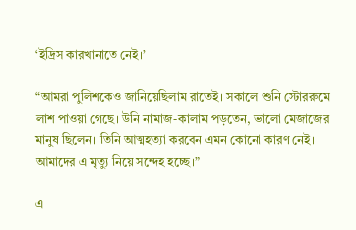‘ইদ্রিস কারখানাতে নেই।’

“আমরা পুলিশকেও জানিয়েছিলাম রাতেই। সকালে শুনি স্টোররুমে লাশ পাওয়া গেছে। উনি নামাজ-কালাম পড়তেন, ভালো মেজাজের মানুষ ছিলেন। তিনি আত্মহত্যা করবেন এমন কোনো কারণ নেই। আমাদের এ মৃত্যু নিয়ে সন্দেহ হচ্ছে।”

এ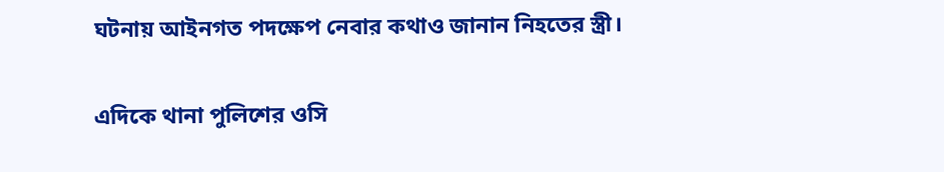ঘটনায় আইনগত পদক্ষেপ নেবার কথাও জানান নিহতের স্ত্রী।

এদিকে থানা পুলিশের ওসি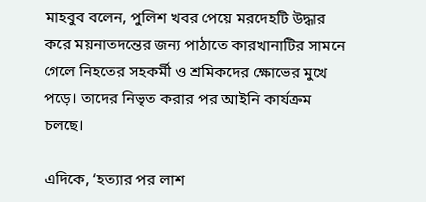মাহবুব বলেন, পুলিশ খবর পেয়ে মরদেহটি উদ্ধার করে ময়নাতদন্তের জন্য পাঠাতে কারখানাটির সামনে গেলে নিহতের সহকর্মী ও শ্রমিকদের ক্ষোভের মুখে পড়ে। তাদের নিভৃত করার পর আইনি কার্যক্রম চলছে।

এদিকে, ‘হত্যার পর লাশ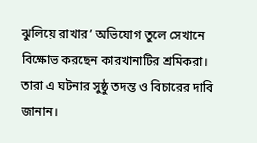ঝুলিয়ে রাখার’ অভিযোগ তুলে সেখানে বিক্ষোভ করছেন কারখানাটির শ্রমিকরা। তারা এ ঘটনার সুষ্ঠু তদন্ত ও বিচারের দাবি জানান।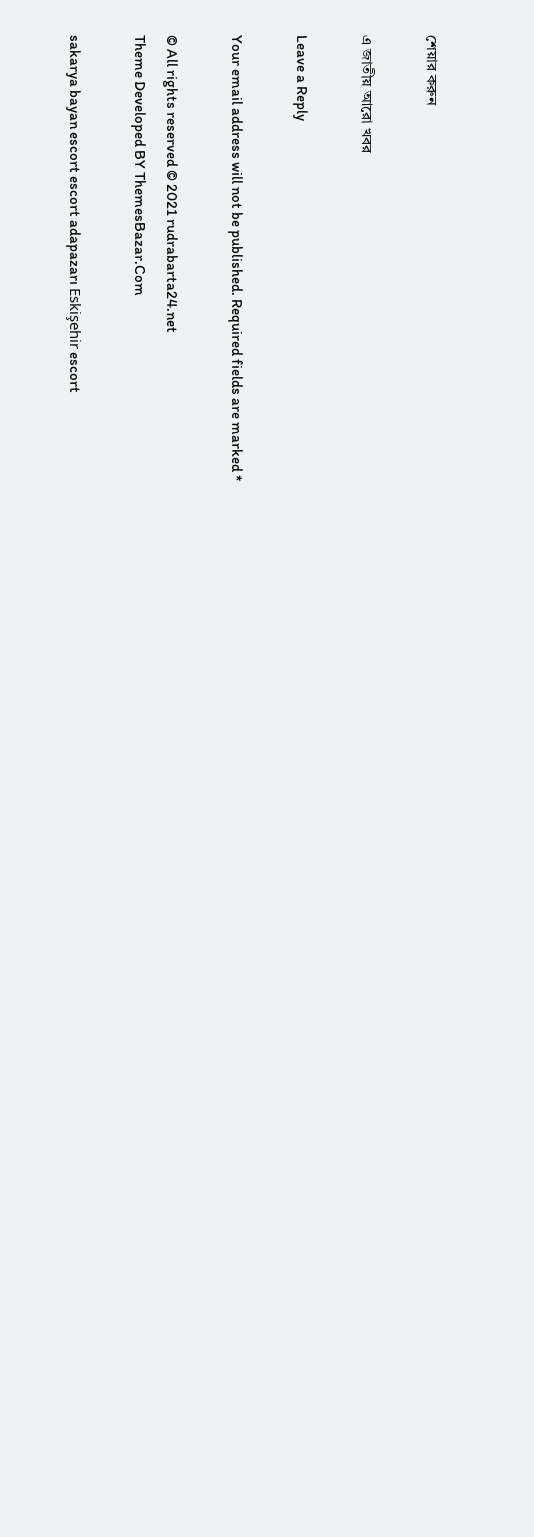শেয়ার করুন

এ জাতীয় আরো খবর

Leave a Reply

Your email address will not be published. Required fields are marked *

© All rights reserved © 2021 rudrabarta24.net
Theme Developed BY ThemesBazar.Com

sakarya bayan escort escort adapazarı Eskişehir escort